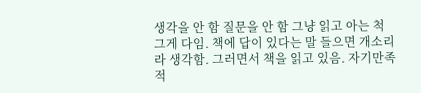생각을 안 함 질문을 안 함 그냥 읽고 아는 척 그게 다임. 책에 답이 있다는 말 들으면 개소리라 생각함. 그러면서 책을 읽고 있음. 자기만족적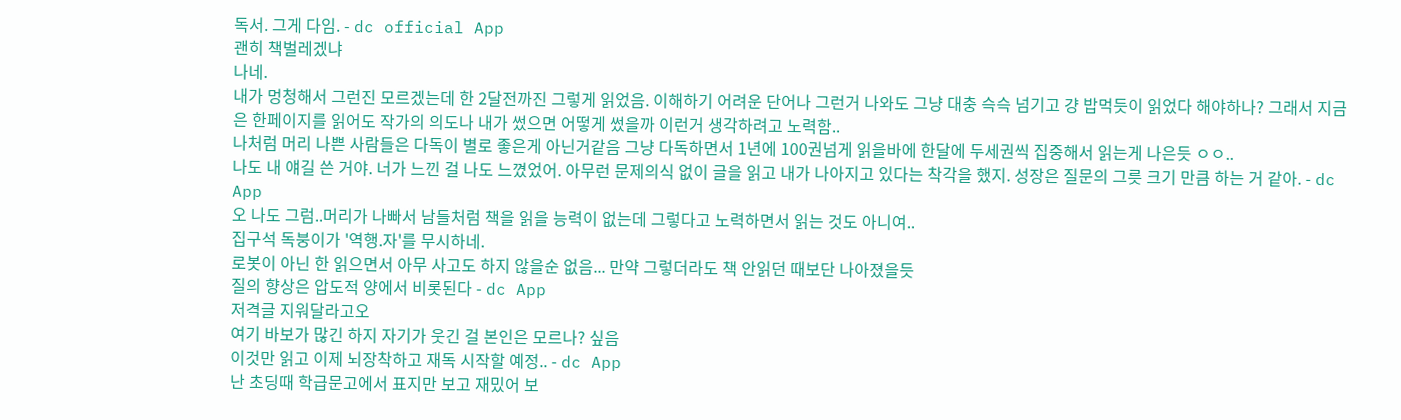독서. 그게 다임. - dc official App
괜히 책벌레겠냐
나네.
내가 멍청해서 그런진 모르겠는데 한 2달전까진 그렇게 읽었음. 이해하기 어려운 단어나 그런거 나와도 그냥 대충 슥슥 넘기고 걍 밥먹듯이 읽었다 해야하나? 그래서 지금은 한페이지를 읽어도 작가의 의도나 내가 썼으면 어떻게 썼을까 이런거 생각하려고 노력함..
나처럼 머리 나쁜 사람들은 다독이 별로 좋은게 아닌거같음 그냥 다독하면서 1년에 100권넘게 읽을바에 한달에 두세권씩 집중해서 읽는게 나은듯 ㅇㅇ..
나도 내 얘길 쓴 거야. 너가 느낀 걸 나도 느꼈었어. 아무런 문제의식 없이 글을 읽고 내가 나아지고 있다는 착각을 했지. 성장은 질문의 그릇 크기 만큼 하는 거 같아. - dc App
오 나도 그럼..머리가 나빠서 남들처럼 책을 읽을 능력이 없는데 그렇다고 노력하면서 읽는 것도 아니여..
집구석 독붕이가 '역행.자'를 무시하네.
로봇이 아닌 한 읽으면서 아무 사고도 하지 않을순 없음... 만약 그렇더라도 책 안읽던 때보단 나아졌을듯
질의 향상은 압도적 양에서 비롯된다 - dc App
저격글 지워달라고오
여기 바보가 많긴 하지 자기가 웃긴 걸 본인은 모르나? 싶음
이것만 읽고 이제 뇌장착하고 재독 시작할 예정.. - dc App
난 초딩때 학급문고에서 표지만 보고 재밌어 보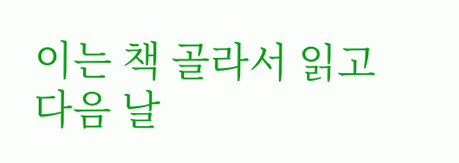이는 책 골라서 읽고 다음 날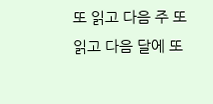또 읽고 다음 주 또 읽고 다음 달에 또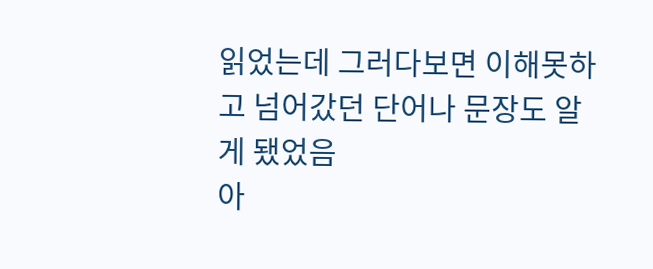읽었는데 그러다보면 이해못하고 넘어갔던 단어나 문장도 알게 됐었음
아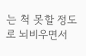는 척 못할 정도로 뇌비우면서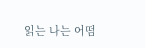읽는 나는 어떰